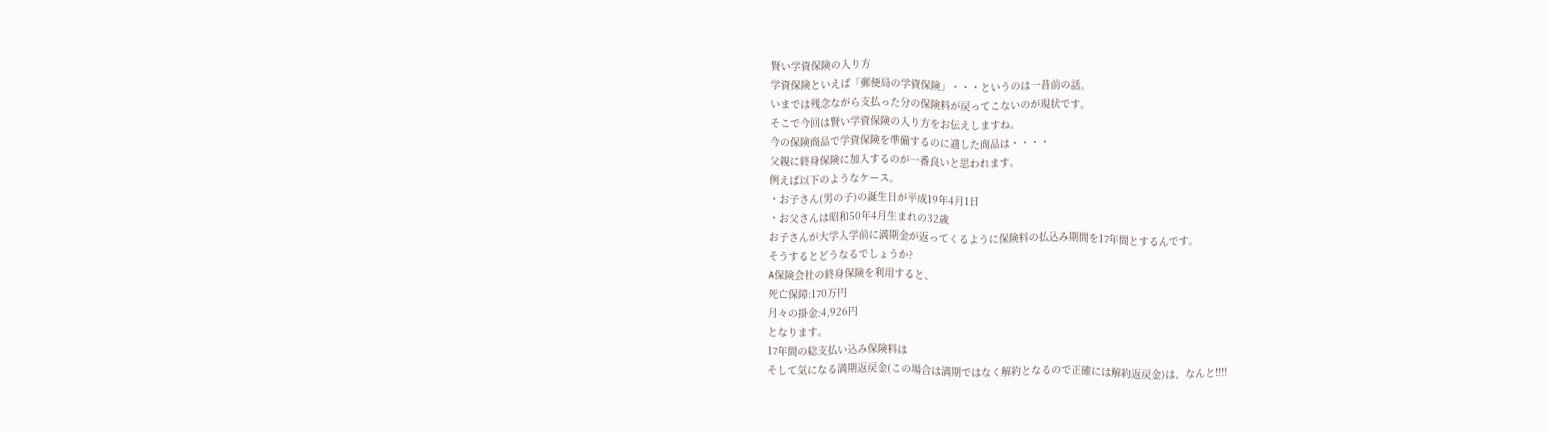賢い学資保険の入り方
学資保険といえば「郵便局の学資保険」・・・というのは一昔前の話。
いまでは残念ながら支払った分の保険料が戻ってこないのが現状です。
そこで今回は賢い学資保険の入り方をお伝えしますね。
今の保険商品で学資保険を準備するのに適した商品は・・・・
父親に終身保険に加入するのが一番良いと思われます。
例えば以下のようなケース。
・お子さん(男の子)の誕生日が平成19年4月1日
・お父さんは昭和50年4月生まれの32歳
お子さんが大学入学前に満期金が返ってくるように保険料の払込み期間を17年間とするんです。
そうするとどうなるでしょうか?
A保険会社の終身保険を利用すると、
死亡保障:170万円
月々の掛金:4,926円
となります。
17年間の総支払い込み保険料は
そして気になる満期返戻金(この場合は満期ではなく解約となるので正確には解約返戻金)は、なんと!!!!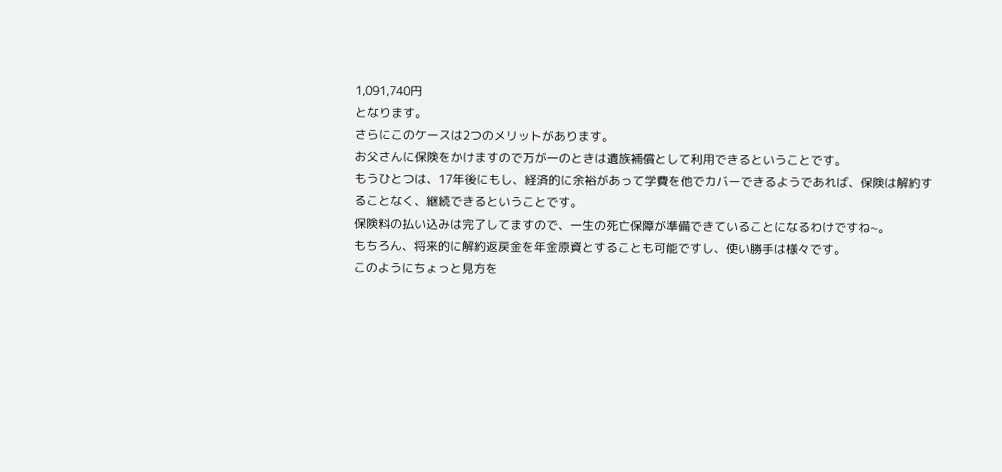1,091,740円
となります。
さらにこのケースは2つのメリットがあります。
お父さんに保険をかけますので万が一のときは遺族補償として利用できるということです。
もうひとつは、17年後にもし、経済的に余裕があって学費を他でカバーできるようであれば、保険は解約することなく、継続できるということです。
保険料の払い込みは完了してますので、一生の死亡保障が準備できていることになるわけですね~。
もちろん、将来的に解約返戻金を年金原資とすることも可能ですし、使い勝手は様々です。
このようにちょっと見方を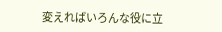変えればいろんな役に立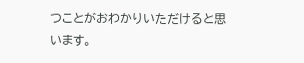つことがおわかりいただけると思います。